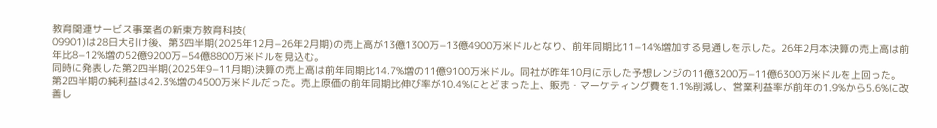教育関連サービス事業者の新東方教育科技(
09901)は28日大引け後、第3四半期(2025年12月−26年2月期)の売上高が13億1300万−13億4900万米ドルとなり、前年同期比11−14%増加する見通しを示した。26年2月本決算の売上高は前年比8−12%増の52億9200万−54億8800万米ドルを見込む。
同時に発表した第2四半期(2025年9−11月期)決算の売上高は前年同期比14.7%増の11億9100万米ドル。同社が昨年10月に示した予想レンジの11億3200万−11億6300万米ドルを上回った。
第2四半期の純利益は42.3%増の4500万米ドルだった。売上原価の前年同期比伸び率が10.4%にとどまった上、販売・マーケティング費を1.1%削減し、営業利益率が前年の1.9%から5.6%に改善し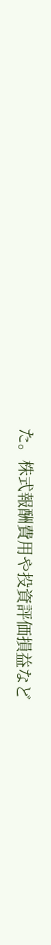た。株式報酬費用や投資評価損益など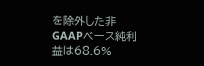を除外した非GAAPベース純利益は68.6%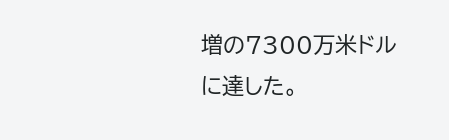増の7300万米ドルに達した。